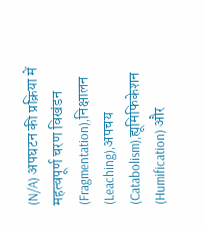(N/A) अपघटन की प्रक्रिया में महत्वपूर्ण चरण विखंडन (Fragmentation),निक्षालन (Leaching),अपचय (Catabolism),ह्यूमिफिकेशन (Humification) और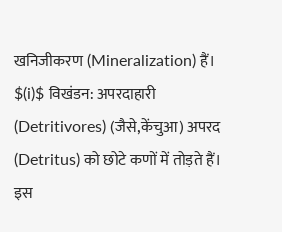खनिजीकरण (Mineralization) हैं।
$(i)$ विखंडन: अपरदाहारी (Detritivores) (जैसे,केंचुआ) अपरद (Detritus) को छोटे कणों में तोड़ते हैं। इस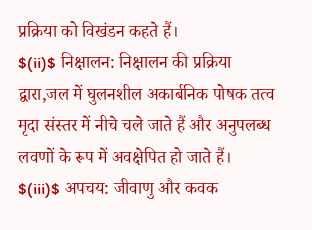प्रक्रिया को विखंडन कहते हैं।
$(ii)$ निक्षालन: निक्षालन की प्रक्रिया द्वारा,जल में घुलनशील अकार्बनिक पोषक तत्व मृदा संस्तर में नीचे चले जाते हैं और अनुपलब्ध लवणों के रूप में अवक्षेपित हो जाते हैं।
$(iii)$ अपचय: जीवाणु और कवक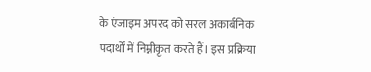के एंजाइम अपरद को सरल अकार्बनिक पदार्थों में निम्नीकृत करते हैं। इस प्रक्रिया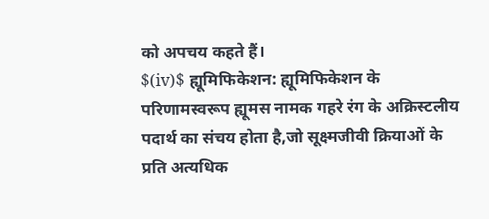को अपचय कहते हैं।
$(iv)$ ह्यूमिफिकेशन: ह्यूमिफिकेशन के परिणामस्वरूप ह्यूमस नामक गहरे रंग के अक्रिस्टलीय पदार्थ का संचय होता है,जो सूक्ष्मजीवी क्रियाओं के प्रति अत्यधिक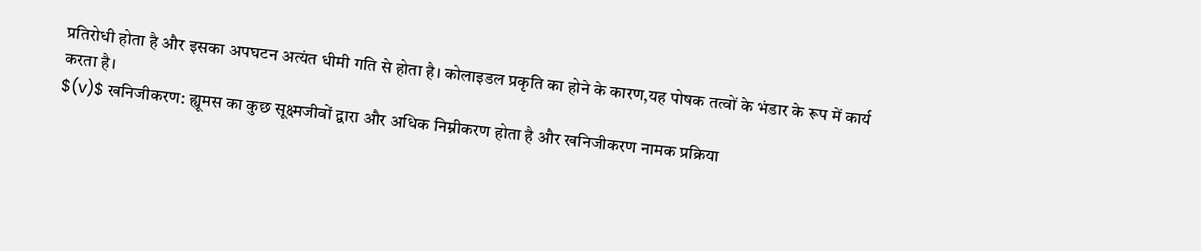प्रतिरोधी होता है और इसका अपघटन अत्यंत धीमी गति से होता है। कोलाइडल प्रकृति का होने के कारण,यह पोषक तत्वों के भंडार के रूप में कार्य करता है।
$(v)$ खनिजीकरण: ह्यूमस का कुछ सूक्ष्मजीवों द्वारा और अधिक निम्नीकरण होता है और खनिजीकरण नामक प्रक्रिया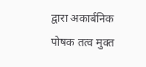द्वारा अकार्बनिक पोषक तत्व मुक्त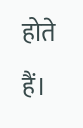होते हैं।